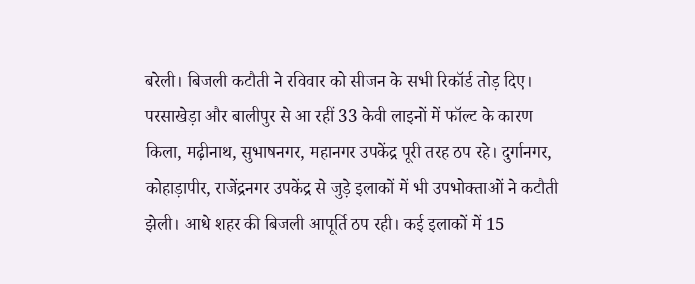बरेली। बिजली कटौती ने रविवार को सीजन के सभी रिकॉर्ड तोड़ दिए। परसाखेड़ा और बालीपुर से आ रहीं 33 केवी लाइनों में फॉल्ट के कारण किला, मढ़ीनाथ, सुभाषनगर, महानगर उपकेंद्र पूरी तरह ठप रहे। दुर्गानगर, कोहाड़ापीर, राजेंद्रनगर उपकेंद्र से जुड़े इलाकों में भी उपभोक्ताओं ने कटौती झेली। आधे शहर की बिजली आपूर्ति ठप रही। कई इलाकों में 15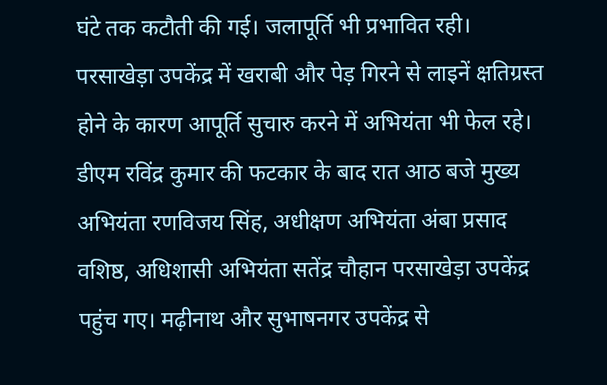घंटे तक कटौती की गई। जलापूर्ति भी प्रभावित रही।
परसाखेड़ा उपकेंद्र में खराबी और पेड़ गिरने से लाइनें क्षतिग्रस्त होने के कारण आपूर्ति सुचारु करने में अभियंता भी फेल रहे। डीएम रविंद्र कुमार की फटकार के बाद रात आठ बजे मुख्य अभियंता रणविजय सिंह, अधीक्षण अभियंता अंबा प्रसाद वशिष्ठ, अधिशासी अभियंता सतेंद्र चौहान परसाखेड़ा उपकेंद्र पहुंच गए। मढ़ीनाथ और सुभाषनगर उपकेंद्र से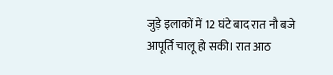जुड़े इलाकों में 12 घंटे बाद रात नौ बजे आपूर्ति चालू हो सकी। रात आठ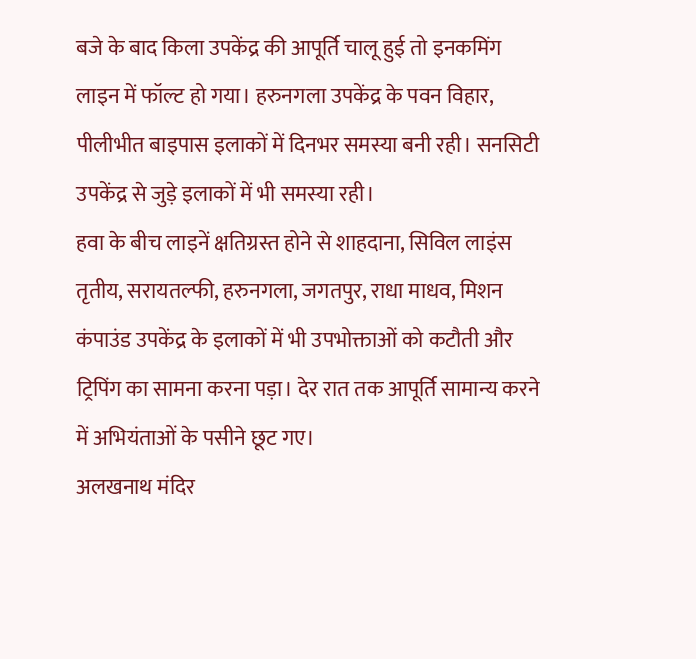बजे के बाद किला उपकेंद्र की आपूर्ति चालू हुई तो इनकमिंग लाइन में फॉल्ट हो गया। हरुनगला उपकेंद्र के पवन विहार, पीलीभीत बाइपास इलाकों में दिनभर समस्या बनी रही। सनसिटी उपकेंद्र से जुड़े इलाकों में भी समस्या रही।
हवा के बीच लाइनें क्षतिग्रस्त होने से शाहदाना, सिविल लाइंस तृतीय, सरायतल्फी, हरुनगला, जगतपुर, राधा माधव, मिशन कंपाउंड उपकेंद्र के इलाकों में भी उपभोक्ताओं को कटौती और ट्रिपिंग का सामना करना पड़ा। देर रात तक आपूर्ति सामान्य करने में अभियंताओं के पसीने छूट गए।
अलखनाथ मंदिर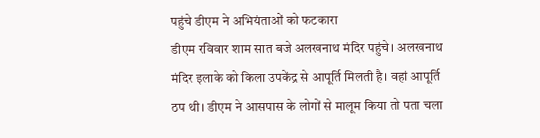पहुंचे डीएम ने अभियंताओं को फटकारा
डीएम रविवार शाम सात बजे अलखनाथ मंदिर पहुंचे। अलखनाथ मंदिर इलाके को किला उपकेंद्र से आपूर्ति मिलती है। वहां आपूर्ति ठप थी। डीएम ने आसपास के लोगों से मालूम किया तो पता चला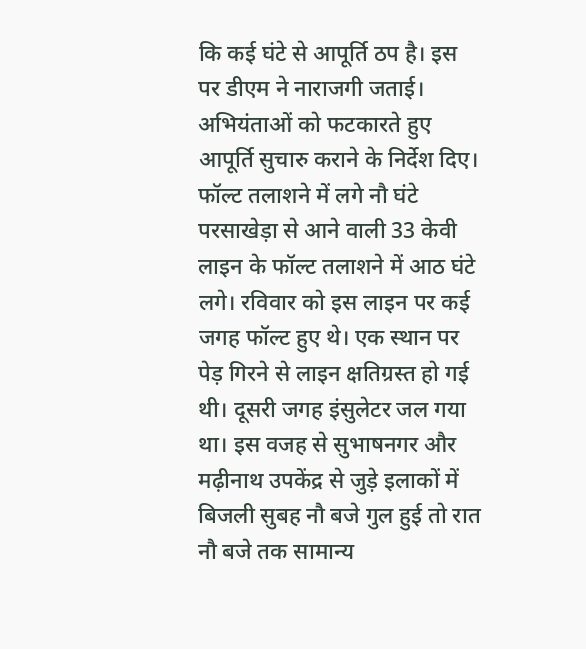कि कई घंटे से आपूर्ति ठप है। इस पर डीएम ने नाराजगी जताई। अभियंताओं को फटकारते हुए आपूर्ति सुचारु कराने के निर्देश दिए।
फॉल्ट तलाशने में लगे नौ घंटे
परसाखेड़ा से आने वाली 33 केवी लाइन के फॉल्ट तलाशने में आठ घंटे लगे। रविवार को इस लाइन पर कई जगह फॉल्ट हुए थे। एक स्थान पर पेड़ गिरने से लाइन क्षतिग्रस्त हो गई थी। दूसरी जगह इंसुलेटर जल गया था। इस वजह से सुभाषनगर और मढ़ीनाथ उपकेंद्र से जुड़े इलाकों में बिजली सुबह नौ बजे गुल हुई तो रात नौ बजे तक सामान्य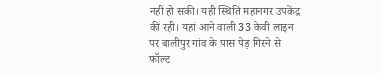नहीं हो सकी। यही स्थिति महानगर उपकेंद्र की रही। यहां आने वाली 33 केवी लाइन पर बालीपुर गांव के पास पेड़ गिरने से फॉल्ट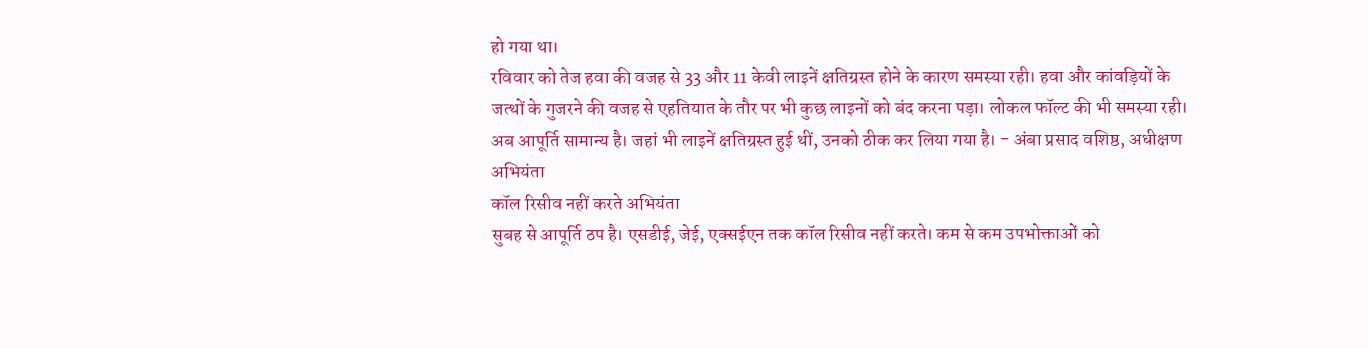हो गया था।
रविवार को तेज हवा की वजह से 33 और 11 केवी लाइनें क्षतिग्रस्त होने के कारण समस्या रही। हवा और कांवड़ियों के जत्थों के गुजरने की वजह से एहतियात के तौर पर भी कुछ लाइनों को बंद करना पड़ा। लोकल फॉल्ट की भी समस्या रही। अब आपूर्ति सामान्य है। जहां भी लाइनें क्षतिग्रस्त हुई थीं, उनको ठीक कर लिया गया है। - अंबा प्रसाद वशिष्ठ, अधीक्षण अभियंता
कॉल रिसीव नहीं करते अभियंता
सुबह से आपूर्ति ठप है। एसडीई, जेई, एक्सईएन तक कॉल रिसीव नहीं करते। कम से कम उपभोक्ताओं को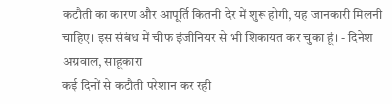कटौती का कारण और आपूर्ति कितनी देर में शुरू होगी, यह जानकारी मिलनी चाहिए। इस संबंध में चीफ इंजीनियर से भी शिकायत कर चुका हूं। - दिनेश अग्रवाल, साहूकारा
कई दिनों से कटौती परेशान कर रही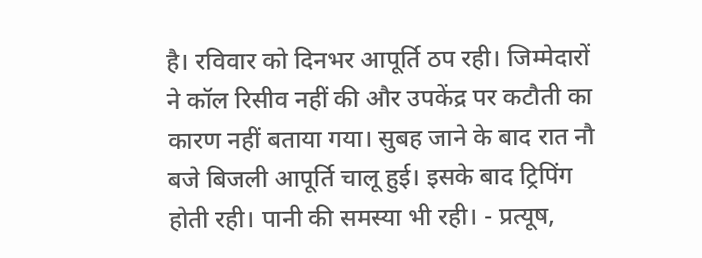है। रविवार को दिनभर आपूर्ति ठप रही। जिम्मेदारों ने कॉल रिसीव नहीं की और उपकेंद्र पर कटौती का कारण नहीं बताया गया। सुबह जाने के बाद रात नौ बजे बिजली आपूर्ति चालू हुई। इसके बाद ट्रिपिंग होती रही। पानी की समस्या भी रही। - प्रत्यूष,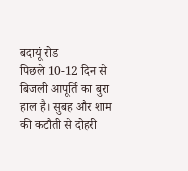बदायूं रोड
पिछले 10-12 दिन से बिजली आपूर्ति का बुरा हाल है। सुबह और शाम की कटौती से दोहरी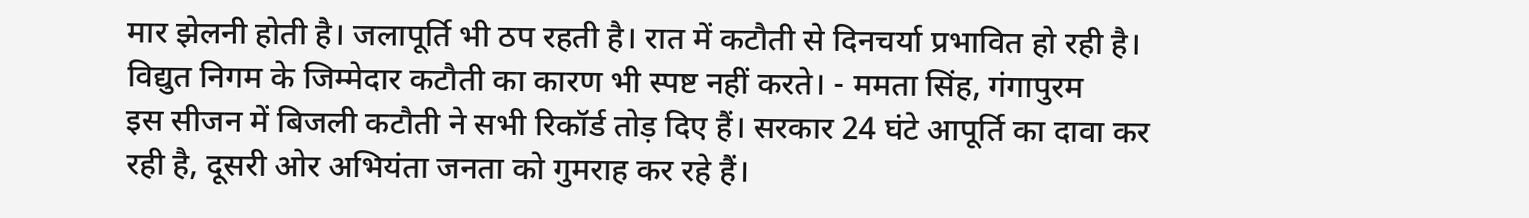मार झेलनी होती है। जलापूर्ति भी ठप रहती है। रात में कटौती से दिनचर्या प्रभावित हो रही है। विद्युत निगम के जिम्मेदार कटौती का कारण भी स्पष्ट नहीं करते। - ममता सिंह, गंगापुरम
इस सीजन में बिजली कटौती ने सभी रिकॉर्ड तोड़ दिए हैं। सरकार 24 घंटे आपूर्ति का दावा कर रही है, दूसरी ओर अभियंता जनता को गुमराह कर रहे हैं।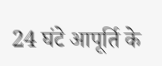24 घंटे आपूर्ति के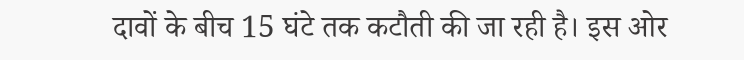दावों के बीच 15 घंटे तक कटौती की जा रही है। इस ओर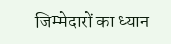जिम्मेदारों का ध्यान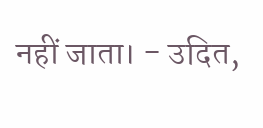नहीं जाता। - उदित,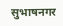सुभाषनगर